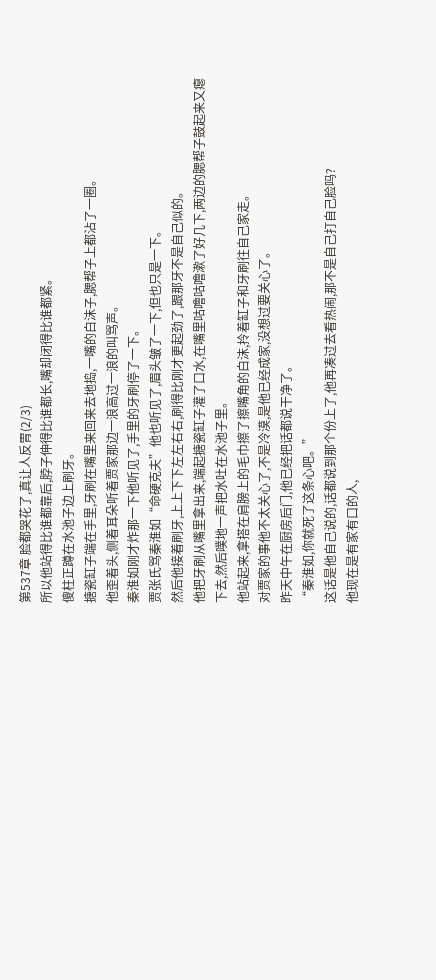第537章 脸都哭花了,真让人反胃(2/3)
所以他站得比谁都靠后,脖子伸得比谁都长,嘴却闭得比谁都紧。
傻柱正蹲在水池子边上刷牙。
搪瓷缸子端在手里,牙刷在嘴里来回来去地捣,一嘴的白沫子,腮帮子上都沾了一圈。
他歪着头,侧着耳朵听着贾家那边一浪高过一浪的叫骂声。
秦淮如刚才炸那一下他听见了,手里的牙刷停了一下。
贾张氏骂秦淮如“命硬克夫”他也听见了,眉头皱了一下,但也只是一下。
然后他接着刷牙,上上下下左左右右,刷得比刚才更起劲了,跟那牙不是自己似的。
他把牙刷从嘴里拿出来,端起搪瓷缸子灌了口水,在嘴里咕噜咕噜漱了好几下,两边的腮帮子鼓起来又瘪下去,然后噗地一声把水吐在水池子里。
他站起来,拿搭在肩膀上的毛巾擦了擦嘴角的白沫,拎着缸子和牙刷往自己家走。
对贾家的事他不太关心了,不是冷漠,是他已经成家,没想过要关心了。
昨天中午在厨房后门,他已经把话都说干净了。
“秦淮如,你就死了这条心吧。”
这话是他自己说的,话都说到那个份上了,他再凑过去看热闹,那不是自己打自己脸吗?
他现在是有家有口的人,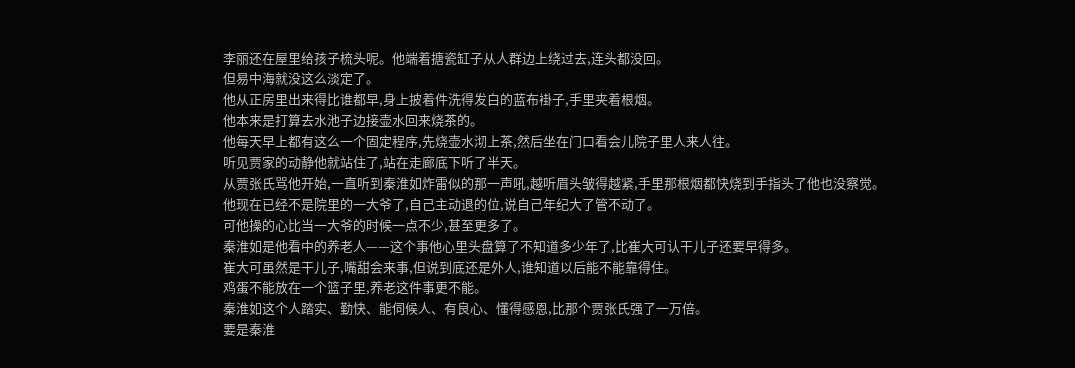李丽还在屋里给孩子梳头呢。他端着搪瓷缸子从人群边上绕过去,连头都没回。
但易中海就没这么淡定了。
他从正房里出来得比谁都早,身上披着件洗得发白的蓝布褂子,手里夹着根烟。
他本来是打算去水池子边接壶水回来烧茶的。
他每天早上都有这么一个固定程序,先烧壶水沏上茶,然后坐在门口看会儿院子里人来人往。
听见贾家的动静他就站住了,站在走廊底下听了半天。
从贾张氏骂他开始,一直听到秦淮如炸雷似的那一声吼,越听眉头皱得越紧,手里那根烟都快烧到手指头了他也没察觉。
他现在已经不是院里的一大爷了,自己主动退的位,说自己年纪大了管不动了。
可他操的心比当一大爷的时候一点不少,甚至更多了。
秦淮如是他看中的养老人——这个事他心里头盘算了不知道多少年了,比崔大可认干儿子还要早得多。
崔大可虽然是干儿子,嘴甜会来事,但说到底还是外人,谁知道以后能不能靠得住。
鸡蛋不能放在一个篮子里,养老这件事更不能。
秦淮如这个人踏实、勤快、能伺候人、有良心、懂得感恩,比那个贾张氏强了一万倍。
要是秦淮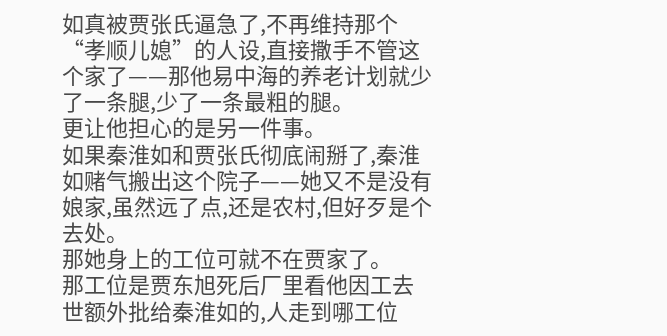如真被贾张氏逼急了,不再维持那个“孝顺儿媳”的人设,直接撒手不管这个家了——那他易中海的养老计划就少了一条腿,少了一条最粗的腿。
更让他担心的是另一件事。
如果秦淮如和贾张氏彻底闹掰了,秦淮如赌气搬出这个院子——她又不是没有娘家,虽然远了点,还是农村,但好歹是个去处。
那她身上的工位可就不在贾家了。
那工位是贾东旭死后厂里看他因工去世额外批给秦淮如的,人走到哪工位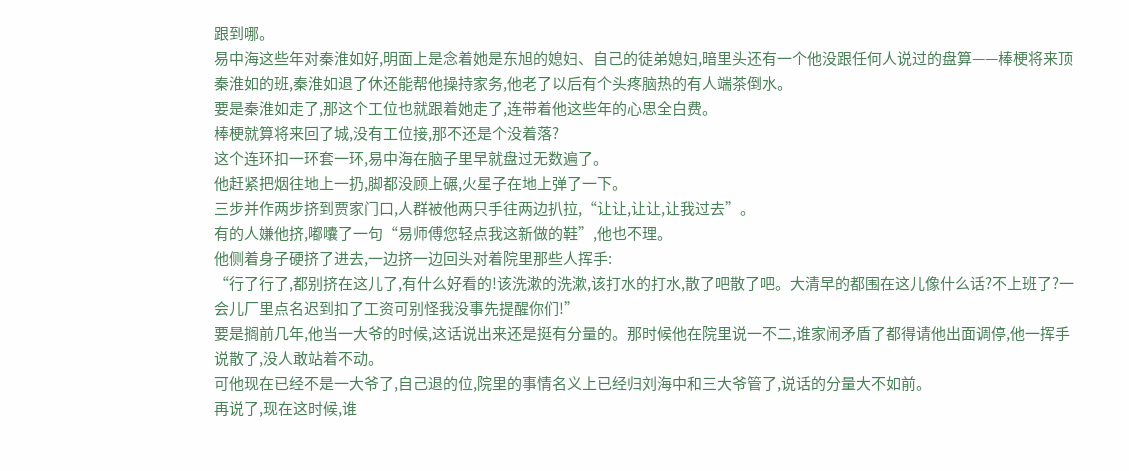跟到哪。
易中海这些年对秦淮如好,明面上是念着她是东旭的媳妇、自己的徒弟媳妇,暗里头还有一个他没跟任何人说过的盘算——棒梗将来顶秦淮如的班,秦淮如退了休还能帮他操持家务,他老了以后有个头疼脑热的有人端茶倒水。
要是秦淮如走了,那这个工位也就跟着她走了,连带着他这些年的心思全白费。
棒梗就算将来回了城,没有工位接,那不还是个没着落?
这个连环扣一环套一环,易中海在脑子里早就盘过无数遍了。
他赶紧把烟往地上一扔,脚都没顾上碾,火星子在地上弹了一下。
三步并作两步挤到贾家门口,人群被他两只手往两边扒拉,“让让,让让,让我过去”。
有的人嫌他挤,嘟囔了一句“易师傅您轻点我这新做的鞋”,他也不理。
他侧着身子硬挤了进去,一边挤一边回头对着院里那些人挥手:
“行了行了,都别挤在这儿了,有什么好看的!该洗漱的洗漱,该打水的打水,散了吧散了吧。大清早的都围在这儿像什么话?不上班了?一会儿厂里点名迟到扣了工资可别怪我没事先提醒你们!”
要是搁前几年,他当一大爷的时候,这话说出来还是挺有分量的。那时候他在院里说一不二,谁家闹矛盾了都得请他出面调停,他一挥手说散了,没人敢站着不动。
可他现在已经不是一大爷了,自己退的位,院里的事情名义上已经归刘海中和三大爷管了,说话的分量大不如前。
再说了,现在这时候,谁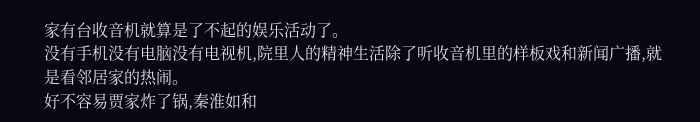家有台收音机就算是了不起的娱乐活动了。
没有手机没有电脑没有电视机,院里人的精神生活除了听收音机里的样板戏和新闻广播,就是看邻居家的热闹。
好不容易贾家炸了锅,秦淮如和